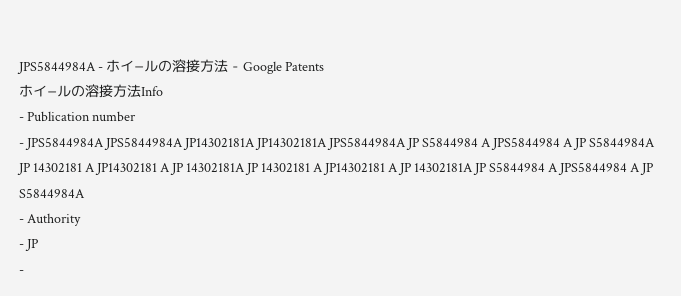JPS5844984A - ホイ−ルの溶接方法 - Google Patents
ホイ−ルの溶接方法Info
- Publication number
- JPS5844984A JPS5844984A JP14302181A JP14302181A JPS5844984A JP S5844984 A JPS5844984 A JP S5844984A JP 14302181 A JP14302181 A JP 14302181A JP 14302181 A JP14302181 A JP 14302181A JP S5844984 A JPS5844984 A JP S5844984A
- Authority
- JP
-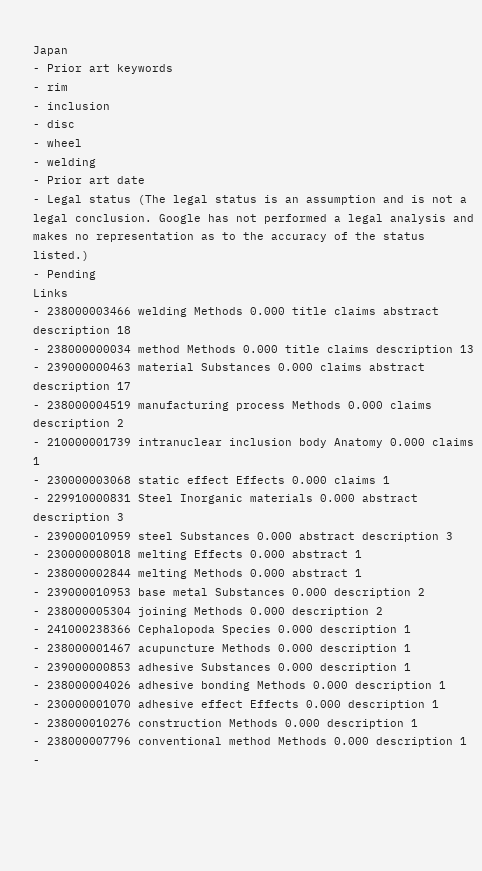Japan
- Prior art keywords
- rim
- inclusion
- disc
- wheel
- welding
- Prior art date
- Legal status (The legal status is an assumption and is not a legal conclusion. Google has not performed a legal analysis and makes no representation as to the accuracy of the status listed.)
- Pending
Links
- 238000003466 welding Methods 0.000 title claims abstract description 18
- 238000000034 method Methods 0.000 title claims description 13
- 239000000463 material Substances 0.000 claims abstract description 17
- 238000004519 manufacturing process Methods 0.000 claims description 2
- 210000001739 intranuclear inclusion body Anatomy 0.000 claims 1
- 230000003068 static effect Effects 0.000 claims 1
- 229910000831 Steel Inorganic materials 0.000 abstract description 3
- 239000010959 steel Substances 0.000 abstract description 3
- 230000008018 melting Effects 0.000 abstract 1
- 238000002844 melting Methods 0.000 abstract 1
- 239000010953 base metal Substances 0.000 description 2
- 238000005304 joining Methods 0.000 description 2
- 241000238366 Cephalopoda Species 0.000 description 1
- 238000001467 acupuncture Methods 0.000 description 1
- 239000000853 adhesive Substances 0.000 description 1
- 238000004026 adhesive bonding Methods 0.000 description 1
- 230000001070 adhesive effect Effects 0.000 description 1
- 238000010276 construction Methods 0.000 description 1
- 238000007796 conventional method Methods 0.000 description 1
-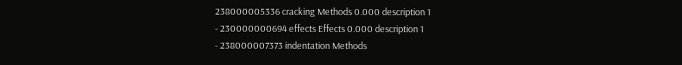238000005336 cracking Methods 0.000 description 1
- 230000000694 effects Effects 0.000 description 1
- 238000007373 indentation Methods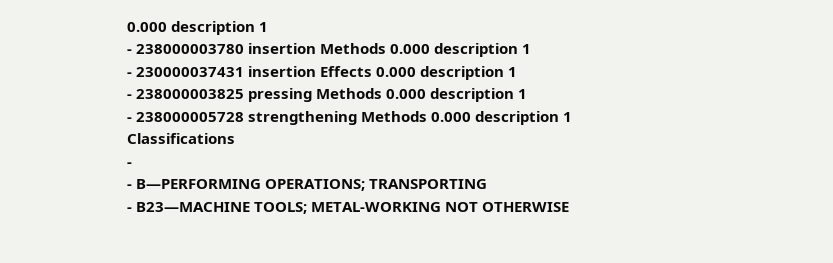0.000 description 1
- 238000003780 insertion Methods 0.000 description 1
- 230000037431 insertion Effects 0.000 description 1
- 238000003825 pressing Methods 0.000 description 1
- 238000005728 strengthening Methods 0.000 description 1
Classifications
-
- B—PERFORMING OPERATIONS; TRANSPORTING
- B23—MACHINE TOOLS; METAL-WORKING NOT OTHERWISE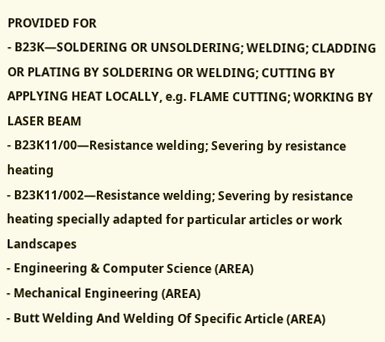PROVIDED FOR
- B23K—SOLDERING OR UNSOLDERING; WELDING; CLADDING OR PLATING BY SOLDERING OR WELDING; CUTTING BY APPLYING HEAT LOCALLY, e.g. FLAME CUTTING; WORKING BY LASER BEAM
- B23K11/00—Resistance welding; Severing by resistance heating
- B23K11/002—Resistance welding; Severing by resistance heating specially adapted for particular articles or work
Landscapes
- Engineering & Computer Science (AREA)
- Mechanical Engineering (AREA)
- Butt Welding And Welding Of Specific Article (AREA)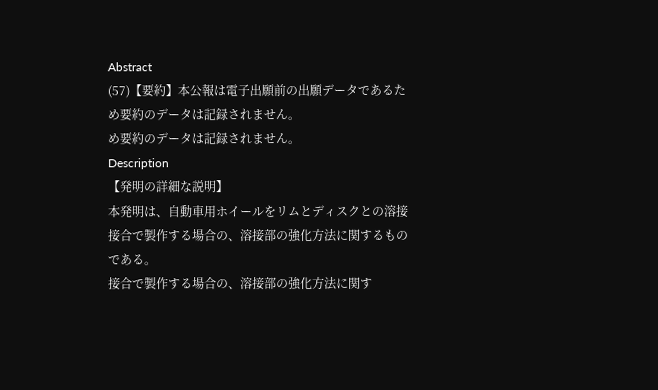Abstract
(57)【要約】本公報は電子出願前の出願データであるた
め要約のデータは記録されません。
め要約のデータは記録されません。
Description
【発明の詳細な説明】
本発明は、自動車用ホイールをリムとディスクとの溶接
接合で製作する場合の、溶接部の強化方法に関するもの
である。
接合で製作する場合の、溶接部の強化方法に関す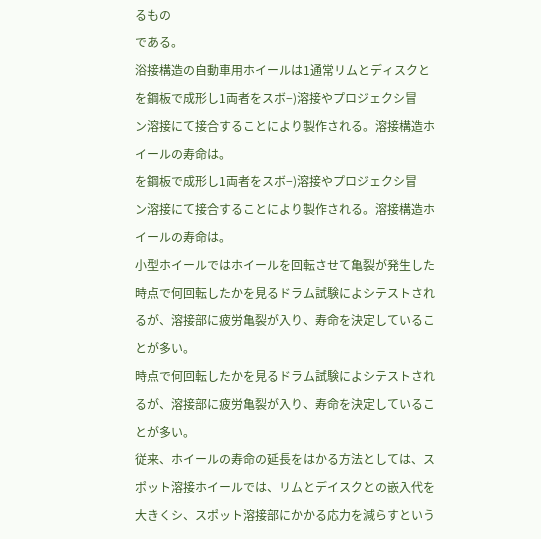るもの
である。
浴接構造の自動車用ホイールは1通常リムとディスクと
を鋼板で成形し1両者をスボ−)溶接やプロジェクシ冒
ン溶接にて接合することにより製作される。溶接構造ホ
イールの寿命は。
を鋼板で成形し1両者をスボ−)溶接やプロジェクシ冒
ン溶接にて接合することにより製作される。溶接構造ホ
イールの寿命は。
小型ホイールではホイールを回転させて亀裂が発生した
時点で何回転したかを見るドラム試験によシテストされ
るが、溶接部に疲労亀裂が入り、寿命を決定しているこ
とが多い。
時点で何回転したかを見るドラム試験によシテストされ
るが、溶接部に疲労亀裂が入り、寿命を決定しているこ
とが多い。
従来、ホイールの寿命の延長をはかる方法としては、ス
ポット溶接ホイールでは、リムとデイスクとの嵌入代を
大きくシ、スポット溶接部にかかる応力を減らすという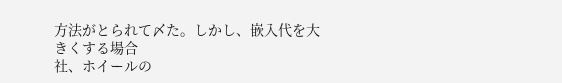方法がとられて〆た。しかし、嵌入代を大きくする場合
社、ホイールの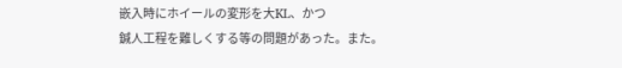嵌入時にホイールの変形を大KL、かつ
鍼人工程を難しくする等の問題があった。また。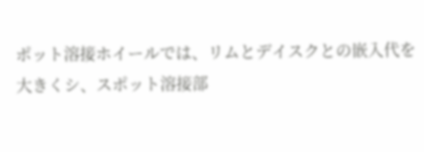ポット溶接ホイールでは、リムとデイスクとの嵌入代を
大きくシ、スポット溶接部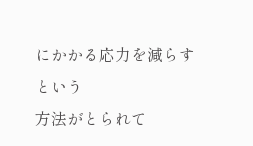にかかる応力を減らすという
方法がとられて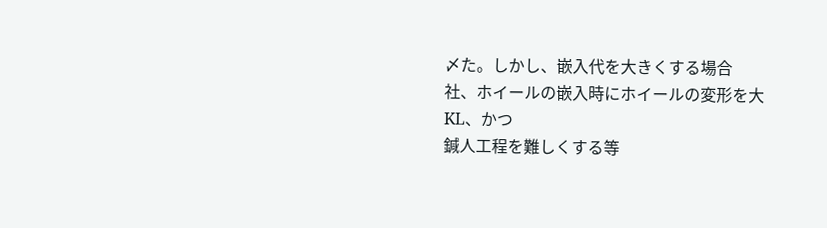〆た。しかし、嵌入代を大きくする場合
社、ホイールの嵌入時にホイールの変形を大KL、かつ
鍼人工程を難しくする等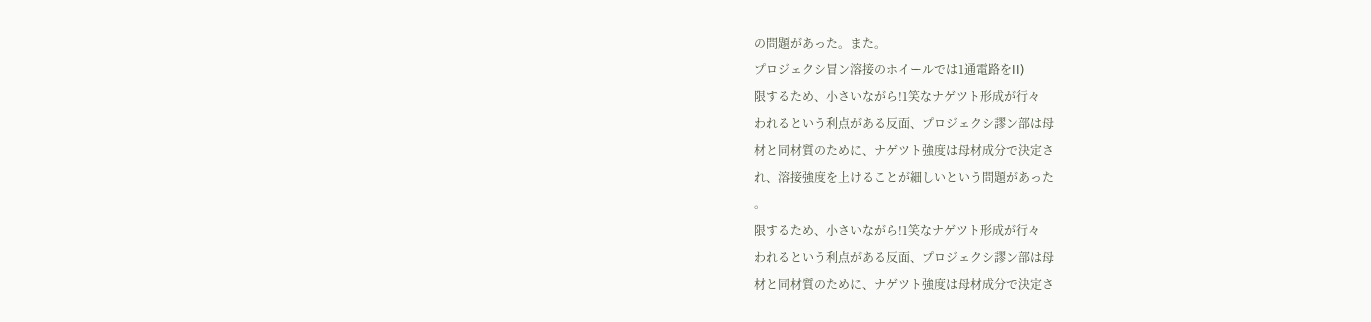の問題があった。また。
プロジェクシ冒ン溶接のホイールでは1通電路をII)
限するため、小さいながら!1笑なナゲツト形成が行々
われるという利点がある反面、プロジェクシ謬ン部は母
材と同材質のために、ナゲツト強度は母材成分で決定さ
れ、溶接強度を上けることが細しいという問題があった
。
限するため、小さいながら!1笑なナゲツト形成が行々
われるという利点がある反面、プロジェクシ謬ン部は母
材と同材質のために、ナゲツト強度は母材成分で決定さ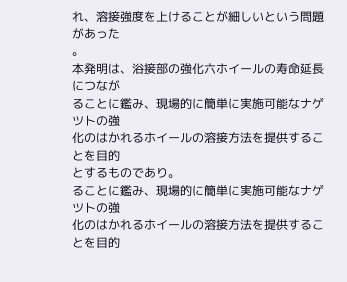れ、溶接強度を上けることが細しいという問題があった
。
本発明は、浴接部の強化六ホイールの寿命延長につなが
ることに鑑み、現場的に簡単に実施可能なナゲツトの強
化のはかれるホイールの溶接方法を提供することを目的
とするものであり。
ることに鑑み、現場的に簡単に実施可能なナゲツトの強
化のはかれるホイールの溶接方法を提供することを目的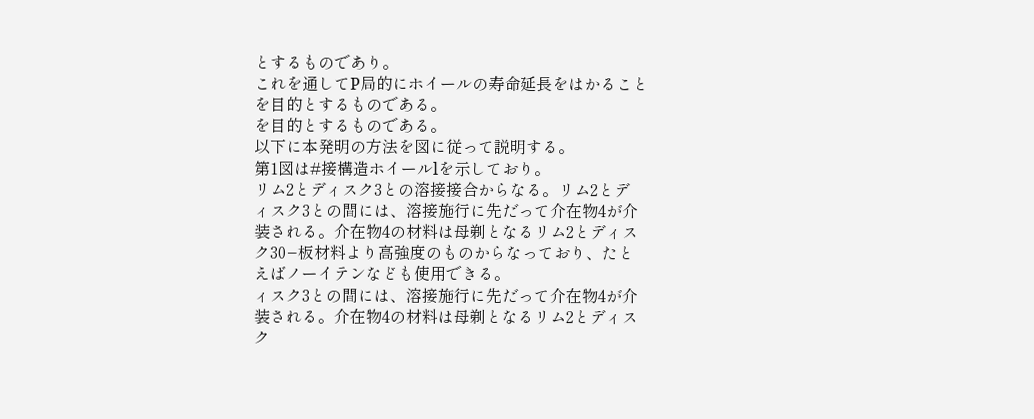とするものであり。
これを通してP局的にホイールの寿命延長をはかること
を目的とするものである。
を目的とするものである。
以下に本発明の方法を図に従って説明する。
第1図は#接構造ホイールlを示しており。
リム2とディスク3との溶接接合からなる。リム2とデ
ィスク3との間には、溶接施行に先だって介在物4が介
装される。介在物4の材料は母剃となるリム2とディス
ク30−板材料より高強度のものからなっており、たと
えばノーイテンなども使用できる。
ィスク3との間には、溶接施行に先だって介在物4が介
装される。介在物4の材料は母剃となるリム2とディス
ク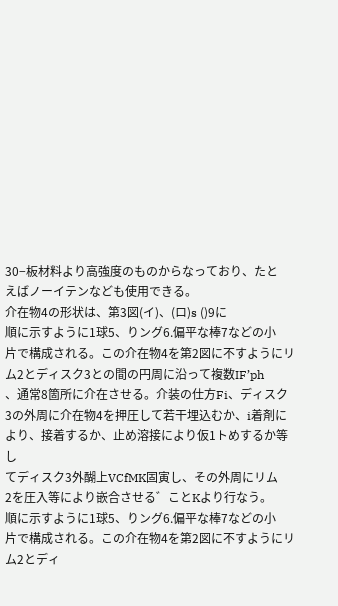30−板材料より高強度のものからなっており、たと
えばノーイテンなども使用できる。
介在物4の形状は、第3図(イ)、(ロ)s ()9に
順に示すように1球5、りング6.偏平な棒7などの小
片で構成される。この介在物4を第2図に不すようにリ
ム2とディスク3との間の円周に沿って複数IF’ph
、通常8箇所に介在させる。介装の仕方Fi、ディスク
3の外周に介在物4を押圧して若干埋込むか、i着剤に
より、接着するか、止め溶接により仮1トめするか等し
てディスク3外醐上VCfMK固寅し、その外周にリム
2を圧入等により嵌合させる゛ことKより行なう。
順に示すように1球5、りング6.偏平な棒7などの小
片で構成される。この介在物4を第2図に不すようにリ
ム2とディ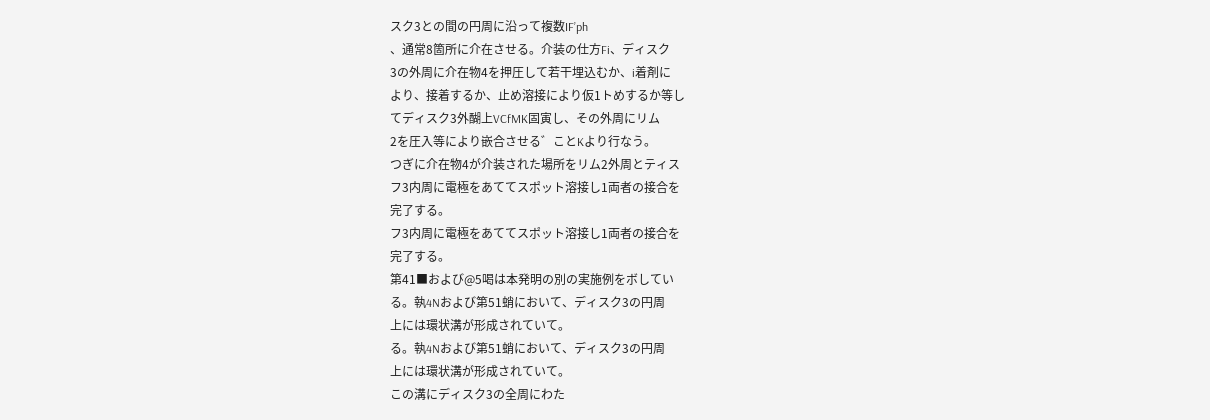スク3との間の円周に沿って複数IF’ph
、通常8箇所に介在させる。介装の仕方Fi、ディスク
3の外周に介在物4を押圧して若干埋込むか、i着剤に
より、接着するか、止め溶接により仮1トめするか等し
てディスク3外醐上VCfMK固寅し、その外周にリム
2を圧入等により嵌合させる゛ことKより行なう。
つぎに介在物4が介装された場所をリム2外周とティス
フ3内周に電極をあててスポット溶接し1両者の接合を
完了する。
フ3内周に電極をあててスポット溶接し1両者の接合を
完了する。
第41■および@5喝は本発明の別の実施例をボしてい
る。執4Nおよび第51蛸において、ディスク3の円周
上には環状溝が形成されていて。
る。執4Nおよび第51蛸において、ディスク3の円周
上には環状溝が形成されていて。
この溝にディスク3の全周にわた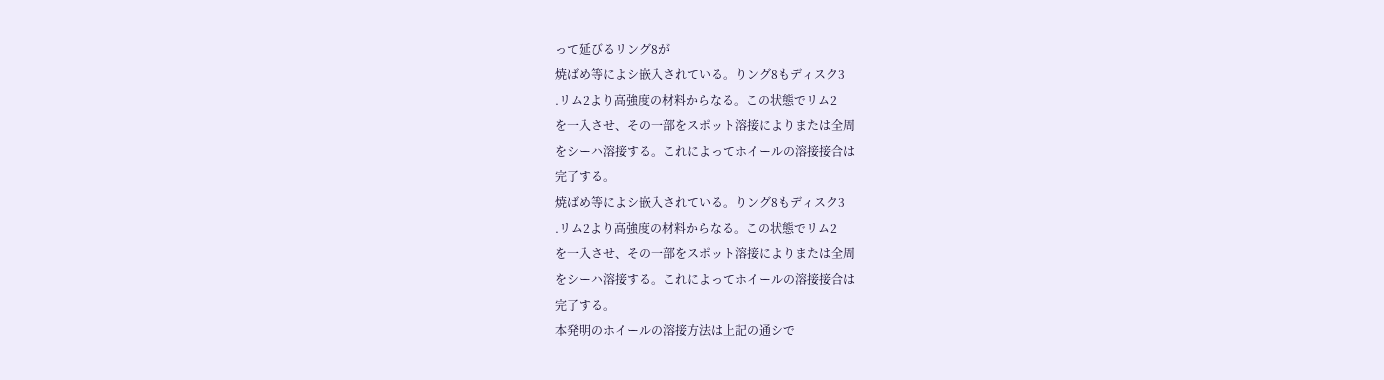って延びるリング8が
焼ばめ等によシ嵌入されている。りング8もディスク3
.リム2より高強度の材料からなる。この状態でリム2
を一入させ、その一部をスポット溶接によりまたは全周
をシーハ溶接する。これによってホイールの溶接接合は
完了する。
焼ばめ等によシ嵌入されている。りング8もディスク3
.リム2より高強度の材料からなる。この状態でリム2
を一入させ、その一部をスポット溶接によりまたは全周
をシーハ溶接する。これによってホイールの溶接接合は
完了する。
本発明のホイールの溶接方法は上記の通シで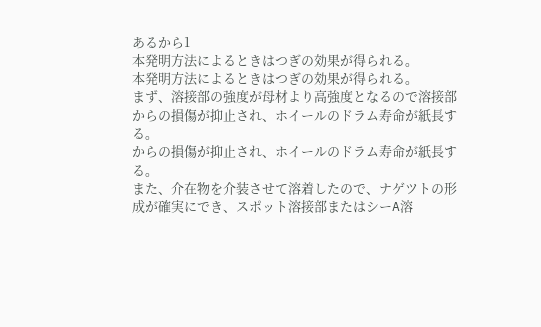あるから1
本発明方法によるときはつぎの効果が得られる。
本発明方法によるときはつぎの効果が得られる。
まず、溶接部の強度が母材より高強度となるので溶接部
からの損傷が抑止され、ホイールのドラム寿命が紙長す
る。
からの損傷が抑止され、ホイールのドラム寿命が紙長す
る。
また、介在物を介装させて溶着したので、ナゲツトの形
成が確実にでき、スポット溶接部またはシーA溶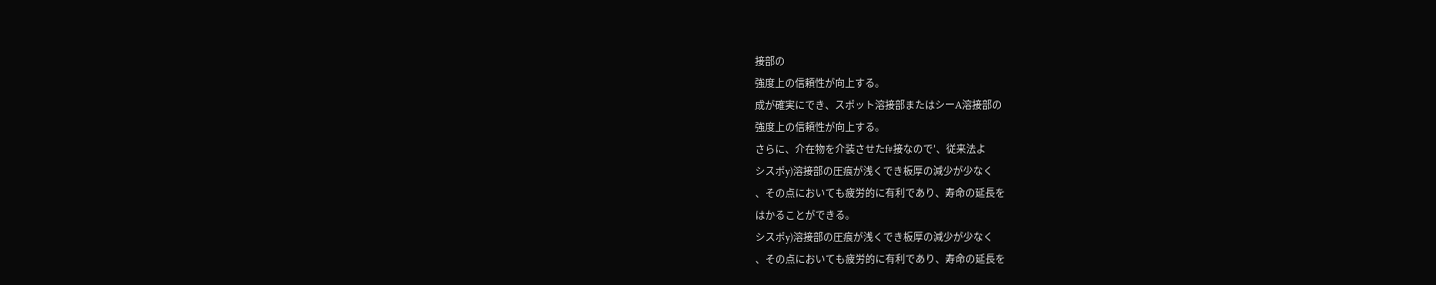接部の
強度上の信頼性が向上する。
成が確実にでき、スポット溶接部またはシーA溶接部の
強度上の信頼性が向上する。
さらに、介在物を介装させたf#接なので′、従来法よ
シスポy)溶接部の圧痕が浅くでき板厚の減少が少なく
、その点においても疲労的に有利であり、寿命の延長を
はかることができる。
シスポy)溶接部の圧痕が浅くでき板厚の減少が少なく
、その点においても疲労的に有利であり、寿命の延長を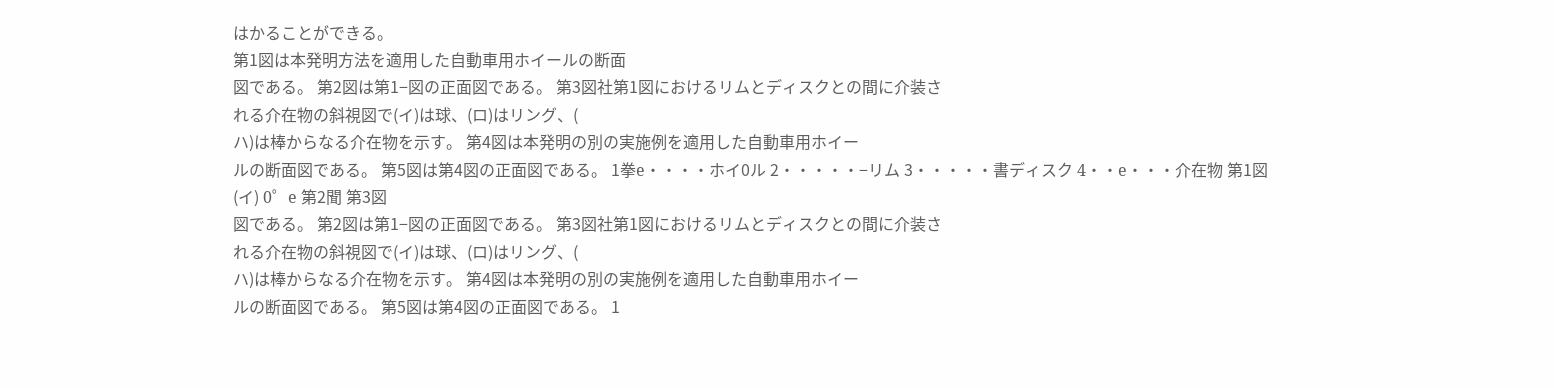はかることができる。
第1図は本発明方法を適用した自動車用ホイールの断面
図である。 第2図は第1−図の正面図である。 第3図社第1図におけるリムとディスクとの間に介装さ
れる介在物の斜視図で(イ)は球、(ロ)はリング、(
ハ)は棒からなる介在物を示す。 第4図は本発明の別の実施例を適用した自動車用ホイー
ルの断面図である。 第5図は第4図の正面図である。 1拳e・・・・ホイ0ル 2・・・・・−リム 3・・・・・書ディスク 4・・e・・・介在物 第1図 (イ) 0゜e 第2聞 第3図
図である。 第2図は第1−図の正面図である。 第3図社第1図におけるリムとディスクとの間に介装さ
れる介在物の斜視図で(イ)は球、(ロ)はリング、(
ハ)は棒からなる介在物を示す。 第4図は本発明の別の実施例を適用した自動車用ホイー
ルの断面図である。 第5図は第4図の正面図である。 1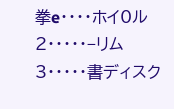拳e・・・・ホイ0ル 2・・・・・−リム 3・・・・・書ディスク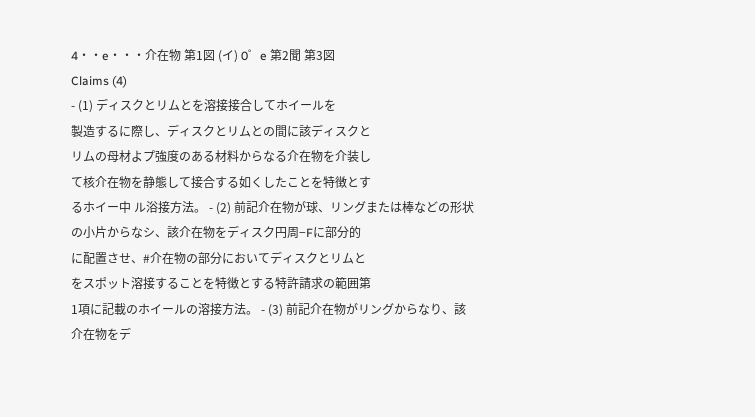4・・e・・・介在物 第1図 (イ) 0゜e 第2聞 第3図
Claims (4)
- (1) ディスクとリムとを溶接接合してホイールを
製造するに際し、ディスクとリムとの間に該ディスクと
リムの母材よプ強度のある材料からなる介在物を介装し
て核介在物を静態して接合する如くしたことを特徴とす
るホイー中 ル浴接方法。 - (2) 前記介在物が球、リングまたは棒などの形状
の小片からなシ、該介在物をディスク円周−Fに部分的
に配置させ、#介在物の部分においてディスクとリムと
をスポット溶接することを特徴とする特許請求の範囲第
1項に記載のホイールの溶接方法。 - (3) 前記介在物がリングからなり、該介在物をデ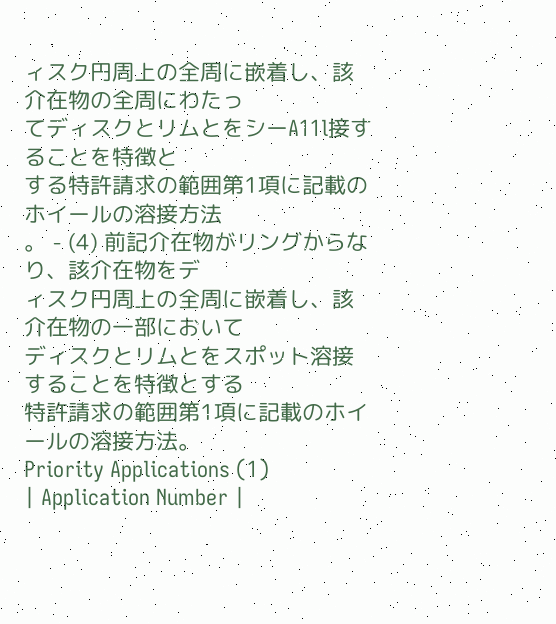ィスク円周上の全周に嵌着し、該介在物の全周にわたっ
てディスクとリムとをシーA11l接することを特徴と
する特許請求の範囲第1項に記載のホイールの溶接方法
。 - (4) 前記介在物がリングからなり、該介在物をデ
ィスク円周上の全周に嵌着し、該介在物の一部において
ディスクとリムとをスポット溶接することを特徴とする
特許請求の範囲第1項に記載のホイールの溶接方法。
Priority Applications (1)
| Application Number |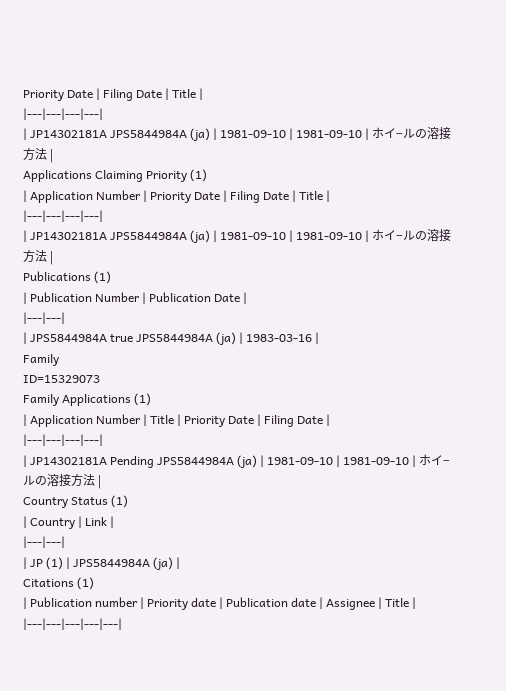Priority Date | Filing Date | Title |
|---|---|---|---|
| JP14302181A JPS5844984A (ja) | 1981-09-10 | 1981-09-10 | ホイ−ルの溶接方法 |
Applications Claiming Priority (1)
| Application Number | Priority Date | Filing Date | Title |
|---|---|---|---|
| JP14302181A JPS5844984A (ja) | 1981-09-10 | 1981-09-10 | ホイ−ルの溶接方法 |
Publications (1)
| Publication Number | Publication Date |
|---|---|
| JPS5844984A true JPS5844984A (ja) | 1983-03-16 |
Family
ID=15329073
Family Applications (1)
| Application Number | Title | Priority Date | Filing Date |
|---|---|---|---|
| JP14302181A Pending JPS5844984A (ja) | 1981-09-10 | 1981-09-10 | ホイ−ルの溶接方法 |
Country Status (1)
| Country | Link |
|---|---|
| JP (1) | JPS5844984A (ja) |
Citations (1)
| Publication number | Priority date | Publication date | Assignee | Title |
|---|---|---|---|---|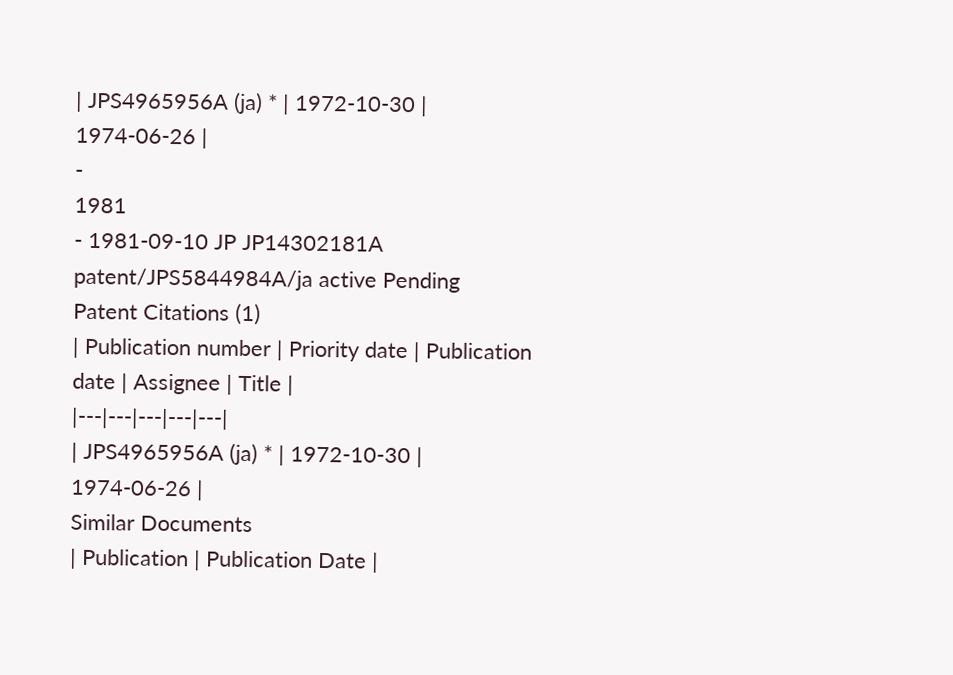| JPS4965956A (ja) * | 1972-10-30 | 1974-06-26 |
-
1981
- 1981-09-10 JP JP14302181A patent/JPS5844984A/ja active Pending
Patent Citations (1)
| Publication number | Priority date | Publication date | Assignee | Title |
|---|---|---|---|---|
| JPS4965956A (ja) * | 1972-10-30 | 1974-06-26 |
Similar Documents
| Publication | Publication Date |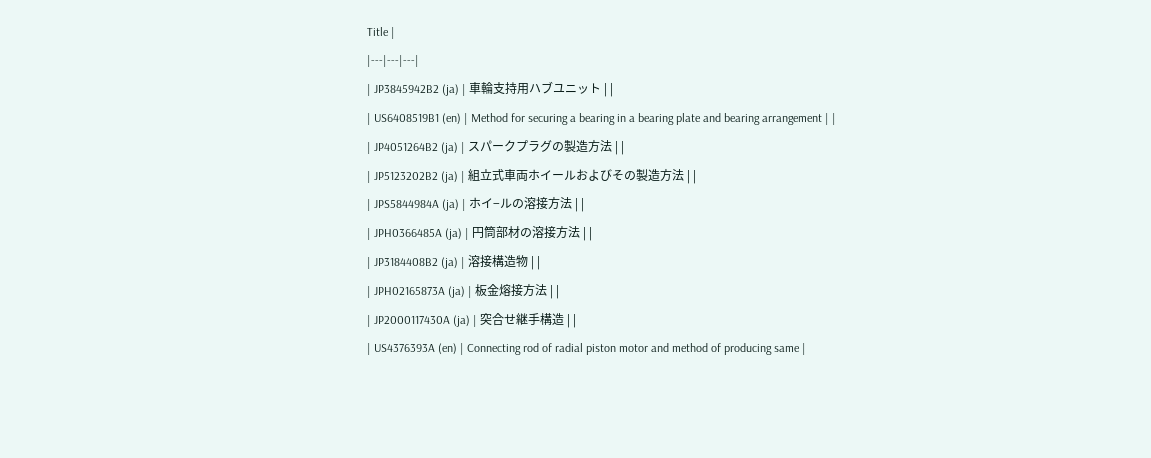Title |
|---|---|---|
| JP3845942B2 (ja) | 車輪支持用ハブユニット | |
| US6408519B1 (en) | Method for securing a bearing in a bearing plate and bearing arrangement | |
| JP4051264B2 (ja) | スパークプラグの製造方法 | |
| JP5123202B2 (ja) | 組立式車両ホイールおよびその製造方法 | |
| JPS5844984A (ja) | ホイ−ルの溶接方法 | |
| JPH0366485A (ja) | 円筒部材の溶接方法 | |
| JP3184408B2 (ja) | 溶接構造物 | |
| JPH02165873A (ja) | 板金熔接方法 | |
| JP2000117430A (ja) | 突合せ継手構造 | |
| US4376393A (en) | Connecting rod of radial piston motor and method of producing same |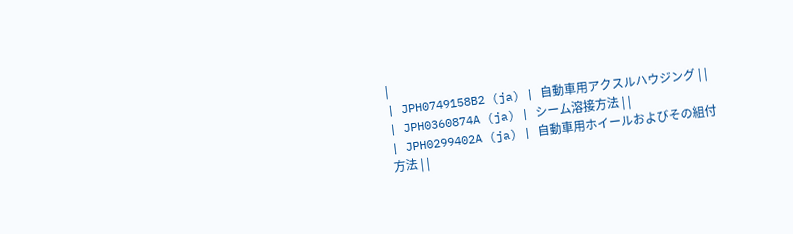|
| JPH0749158B2 (ja) | 自動車用アクスルハウジング | |
| JPH0360874A (ja) | シーム溶接方法 | |
| JPH0299402A (ja) | 自動車用ホイールおよびその組付方法 | |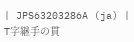| JPS63203286A (ja) | T字継手の貫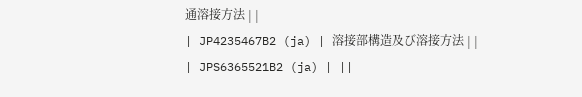通溶接方法 | |
| JP4235467B2 (ja) | 溶接部構造及び溶接方法 | |
| JPS6365521B2 (ja) | ||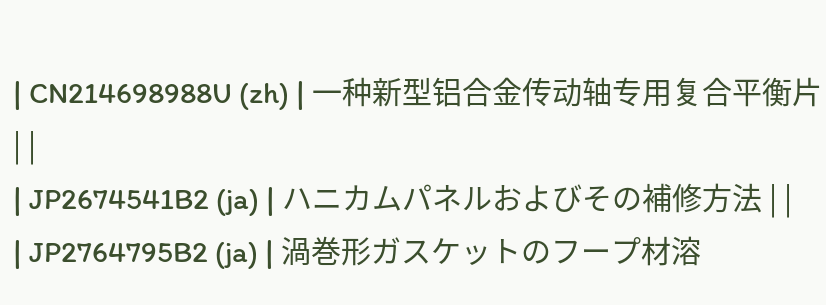| CN214698988U (zh) | 一种新型铝合金传动轴专用复合平衡片 | |
| JP2674541B2 (ja) | ハニカムパネルおよびその補修方法 | |
| JP2764795B2 (ja) | 渦巻形ガスケットのフープ材溶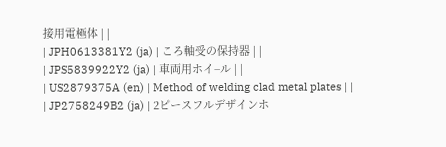接用電極体 | |
| JPH0613381Y2 (ja) | ころ軸受の保持器 | |
| JPS5839922Y2 (ja) | 車両用ホイ−ル | |
| US2879375A (en) | Method of welding clad metal plates | |
| JP2758249B2 (ja) | 2ピースフルデザインホ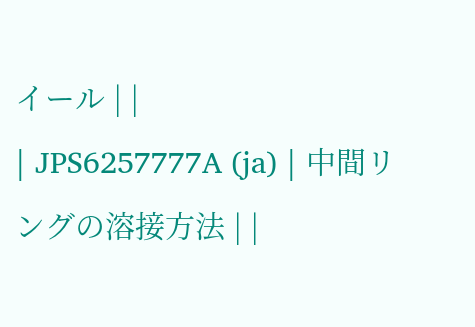イール | |
| JPS6257777A (ja) | 中間リングの溶接方法 | |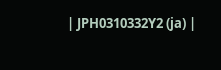| JPH0310332Y2 (ja) |